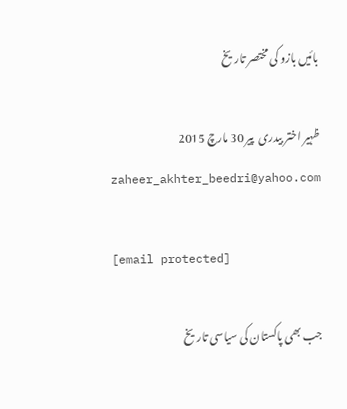بائیں بازو کی مختصر تاریخ

ظہیر اختر بیدری  پير 30 مارچ 2015
zaheer_akhter_beedri@yahoo.com

[email protected]

جب بھی پاکستان کی سیاسی تاریخ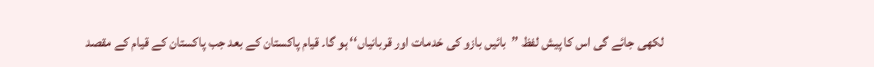لکھی جائے گی اس کا پیش لفظ ’’بائیں بازو کی خدمات اور قربانیاں‘‘ ہو گا۔ قیام پاکستان کے بعد جب پاکستان کے قیام کے مقصد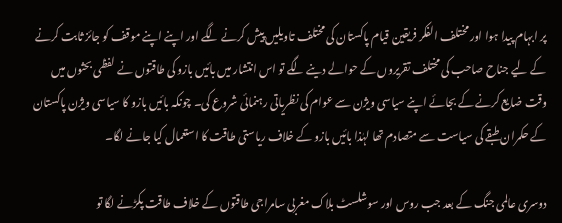پر ابہام پیدا ہوا اور مختلف الفکر فریقین قیام پاکستان کی مختلف تاویلیں پیش کرنے لگے اور اپنے اپنے موقف کو جائز ثابت کرنے کے لیے جناح صاحب کی مختلف تقریروں کے حوالے دینے لگے تو اس انتشار میں بائیں بازو کی طاقتوں نے لفظی بحثوں میں وقت ضایع کرنے کے بجائے اپنے سیاسی ویژن سے عوام کی نظریاتی رہنمائی شروع کی۔ چونکہ بائیں بازو کا سیاسی ویژن پاکستان کے حکمران طبقے کی سیاست سے متصادم تھا لہٰذا بائیں بازو کے خلاف ریاستی طاقت کا استعمال کیا جانے لگا۔

دوسری عالمی جنگ کے بعد جب روس اور سوشلسٹ بلاک مغربی سامراجی طاقتوں کے خلاف طاقت پکڑنے لگا تو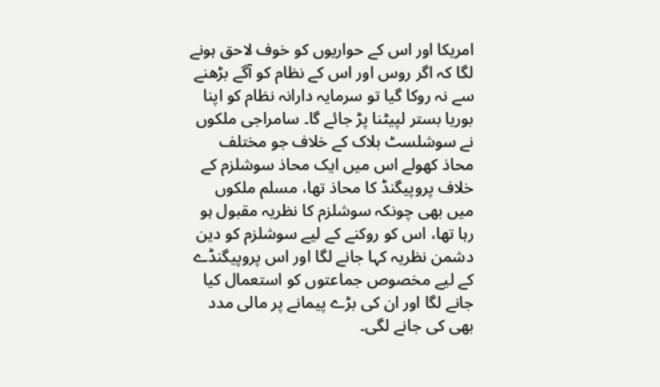امریکا اور اس کے حواریوں کو خوف لاحق ہونے لگا کہ اگر روس اور اس کے نظام کو آگے بڑھنے سے نہ روکا گیا تو سرمایہ دارانہ نظام کو اپنا بوریا بستر لپیٹنا پڑ جائے گا۔ سامراجی ملکوں نے سوشلسٹ بلاک کے خلاف جو مختلف محاذ کھولے اس میں ایک محاذ سوشلزم کے خلاف پروپیگنڈ کا محاذ تھا، مسلم ملکوں میں بھی چونکہ سوشلزم کا نظریہ مقبول ہو رہا تھا، اس کو روکنے کے لیے سوشلزم کو دین دشمن نظریہ کہا جانے لگا اور اس پروپیگنڈے کے لیے مخصوص جماعتوں کو استعمال کیا جانے لگا اور ان کی بڑے پیمانے پر مالی مدد بھی کی جانے لگی۔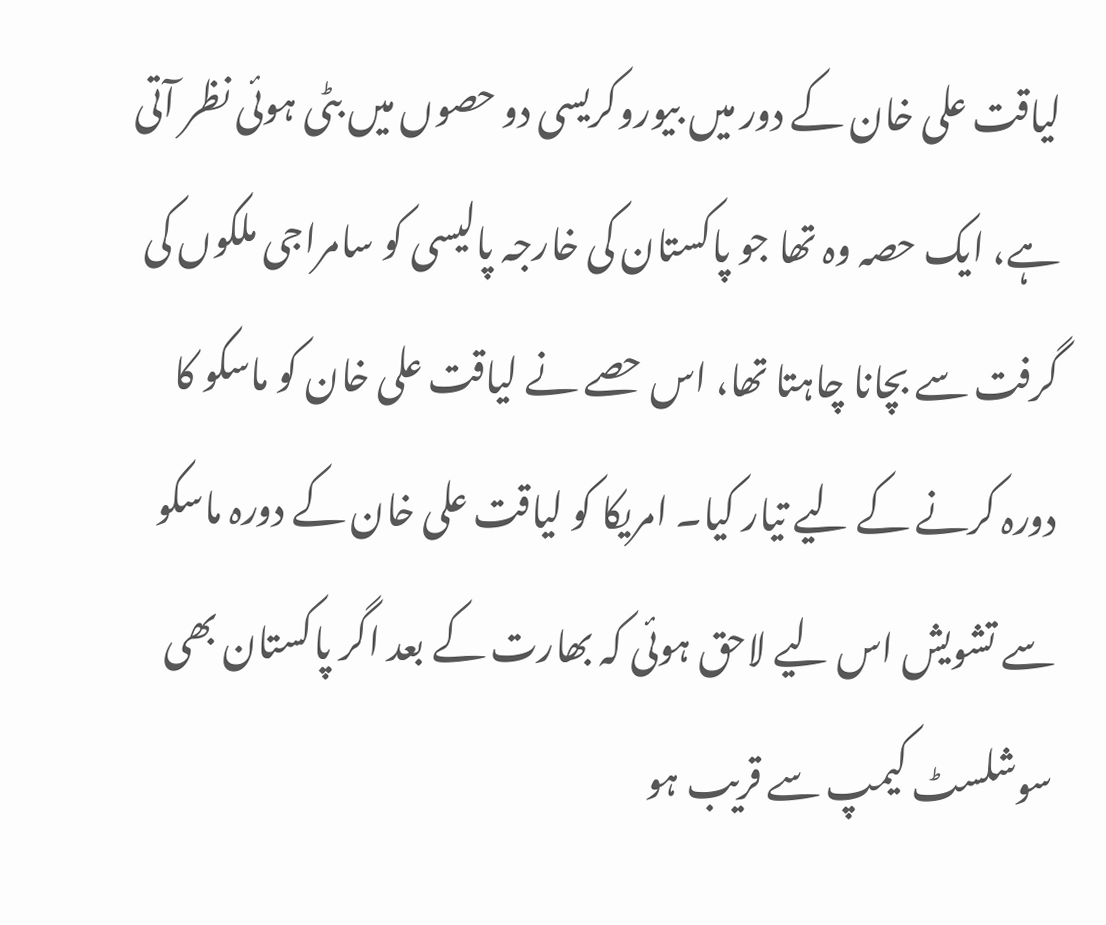لیاقت علی خان کے دور میں بیوروکریسی دو حصوں میں بٹی ہوئی نظر آتی ہے، ایک حصہ وہ تھا جو پاکستان کی خارجہ پالیسی کو سامراجی ملکوں کی گرفت سے بچانا چاہتا تھا، اس حصے نے لیاقت علی خان کو ماسکو کا دورہ کرنے کے لیے تیار کیا۔ امریکا کو لیاقت علی خان کے دورہ ماسکو سے تشویش اس لیے لاحق ہوئی کہ بھارت کے بعد اگر پاکستان بھی سوشلسٹ کیمپ سے قریب ہو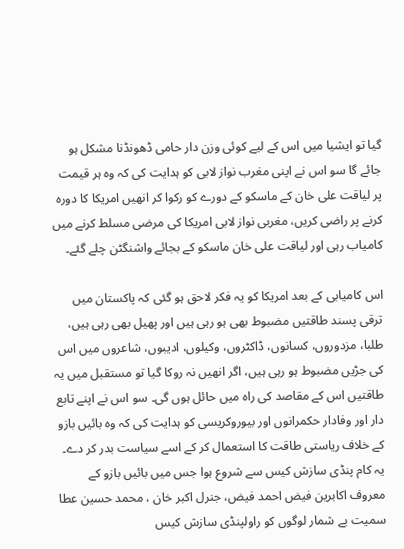گیا تو ایشیا میں اس کے لیے کوئی وزن دار حامی ڈھونڈنا مشکل ہو جائے گا سو اس نے اپنی مغرب نواز لابی کو ہدایت کی کہ وہ ہر قیمت پر لیاقت علی خان کے ماسکو کے دورے کو رکوا کر انھیں امریکا کا دورہ کرنے پر راضی کریں، مغربی نواز لابی امریکا کی مرضی مسلط کرنے میں کامیاب رہی اور لیاقت علی خان ماسکو کے بجائے واشنگٹن چلے گئے۔

اس کامیابی کے بعد امریکا کو یہ فکر لاحق ہو گئی کہ پاکستان میں ترقی پسند طاقتیں مضبوط بھی ہو رہی ہیں اور پھیل بھی رہی ہیں، طلبا، مزدوروں، کسانوں، ڈاکٹروں، وکیلوں، ادیبوں، شاعروں میں اس کی جڑیں مضبوط ہو رہی ہیں، اگر انھیں نہ روکا گیا تو مستقبل میں یہ طاقتیں اس کے مقاصد کی راہ میں حائل ہوں گی۔ سو اس نے اپنے تابع دار اور وفادار حکمرانوں اور بیوروکریسی کو ہدایت کی کہ وہ بائیں بازو کے خلاف ریاستی طاقت کا استعمال کر کے اسے سیاست بدر کر دے۔ یہ کام پنڈی سازش کیس سے شروع ہوا جس میں بائیں بازو کے معروف اکابرین فیض احمد فیض، جنرل اکبر خان ، محمد حسین عطا سمیت بے شمار لوگوں کو راولپنڈی سازش کیس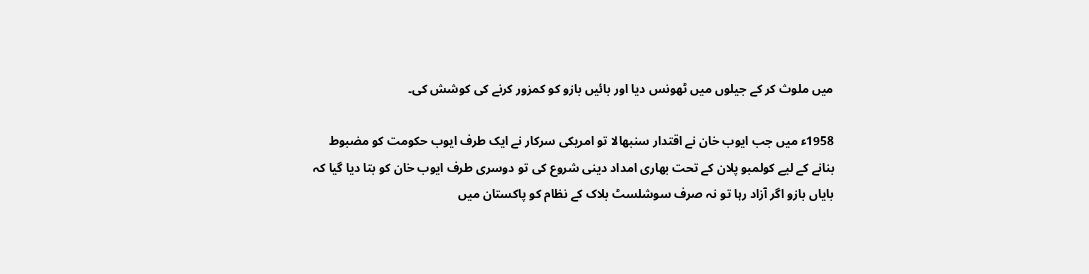میں ملوث کر کے جیلوں میں ٹھونس دیا اور بائیں بازو کو کمزور کرنے کی کوشش کی۔

1958ء میں جب ایوب خان نے اقتدار سنبھالا تو امریکی سرکار نے ایک طرف ایوب حکومت کو مضبوط بنانے کے لیے کولمبو پلان کے تحت بھاری امداد دینی شروع کی تو دوسری طرف ایوب خان کو بتا دیا گیا کہ بایاں بازو اگر آزاد رہا تو نہ صرف سوشلسٹ بلاک کے نظام کو پاکستان میں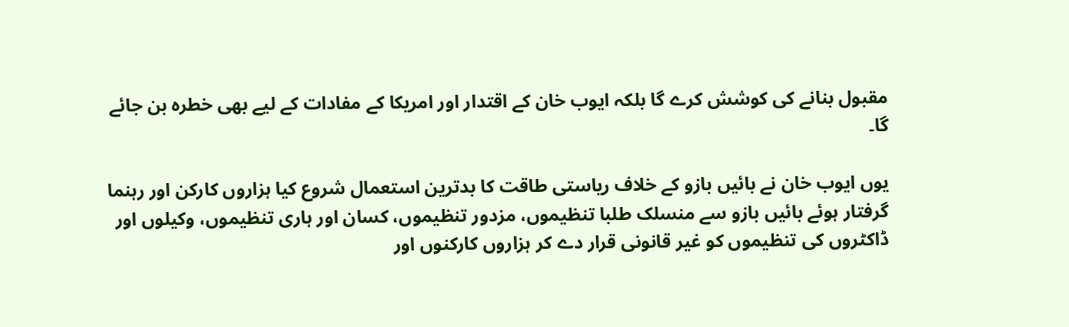مقبول بنانے کی کوشش کرے گا بلکہ ایوب خان کے اقتدار اور امریکا کے مفادات کے لیے بھی خطرہ بن جائے گا۔

یوں ایوب خان نے بائیں بازو کے خلاف ریاستی طاقت کا بدترین استعمال شروع کیا ہزاروں کارکن اور رہنما گرفتار ہوئے بائیں بازو سے منسلک طلبا تنظیموں، مزدور تنظیموں، کسان اور ہاری تنظیموں، وکیلوں اور ڈاکٹروں کی تنظیموں کو غیر قانونی قرار دے کر ہزاروں کارکنوں اور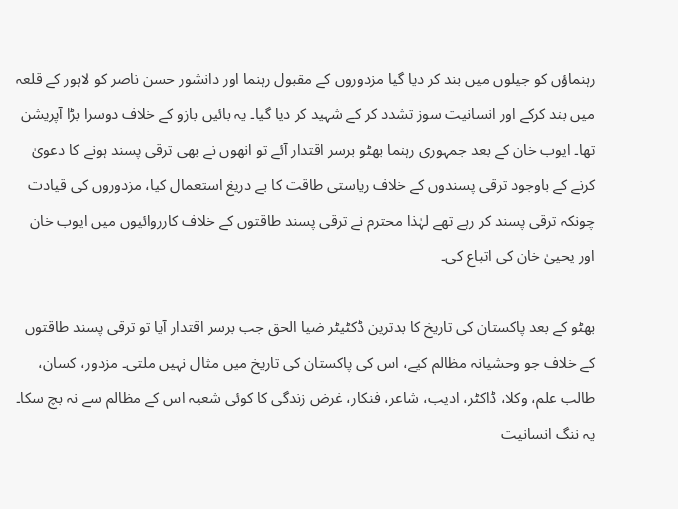رہنماؤں کو جیلوں میں بند کر دیا گیا مزدوروں کے مقبول رہنما اور دانشور حسن ناصر کو لاہور کے قلعہ میں بند کرکے اور انسانیت سوز تشدد کر کے شہید کر دیا گیا۔ یہ بائیں بازو کے خلاف دوسرا بڑا آپریشن تھا۔ ایوب خان کے بعد جمہوری رہنما بھٹو برسر اقتدار آئے تو انھوں نے بھی ترقی پسند ہونے کا دعویٰ کرنے کے باوجود ترقی پسندوں کے خلاف ریاستی طاقت کا بے دریغ استعمال کیا، مزدوروں کی قیادت چونکہ ترقی پسند کر رہے تھے لہٰذا محترم نے ترقی پسند طاقتوں کے خلاف کارروائیوں میں ایوب خان اور یحییٰ خان کی اتباع کی۔

بھٹو کے بعد پاکستان کی تاریخ کا بدترین ڈکٹیٹر ضیا الحق جب برسر اقتدار آیا تو ترقی پسند طاقتوں کے خلاف جو وحشیانہ مظالم کیے، اس کی پاکستان کی تاریخ میں مثال نہیں ملتی۔ مزدور، کسان، طالب علم، وکلا، ڈاکٹر، ادیب، شاعر، فنکار، غرض زندگی کا کوئی شعبہ اس کے مظالم سے نہ بچ سکا۔ یہ ننگ انسانیت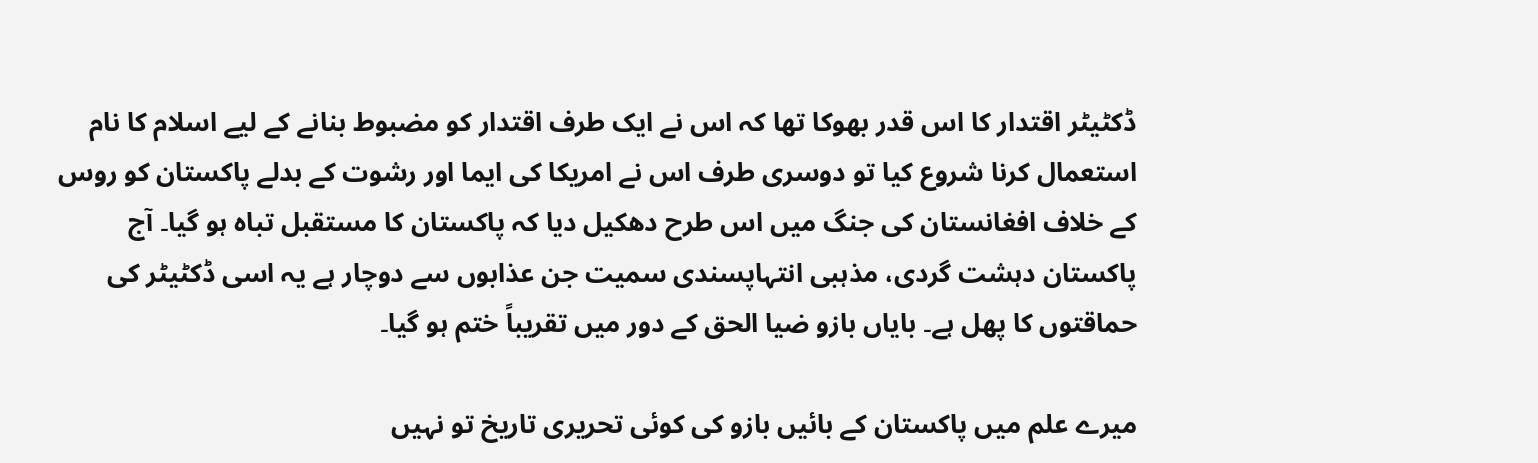ڈکٹیٹر اقتدار کا اس قدر بھوکا تھا کہ اس نے ایک طرف اقتدار کو مضبوط بنانے کے لیے اسلام کا نام استعمال کرنا شروع کیا تو دوسری طرف اس نے امریکا کی ایما اور رشوت کے بدلے پاکستان کو روس کے خلاف افغانستان کی جنگ میں اس طرح دھکیل دیا کہ پاکستان کا مستقبل تباہ ہو گیا۔ آج پاکستان دہشت گردی، مذہبی انتہاپسندی سمیت جن عذابوں سے دوچار ہے یہ اسی ڈکٹیٹر کی حماقتوں کا پھل ہے۔ بایاں بازو ضیا الحق کے دور میں تقریباً ختم ہو گیا۔

میرے علم میں پاکستان کے بائیں بازو کی کوئی تحریری تاریخ تو نہیں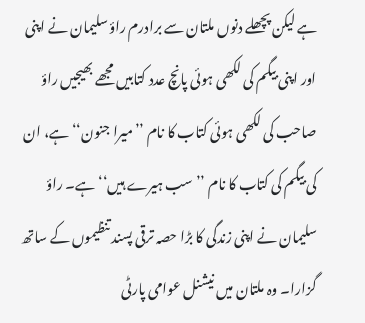ہے لیکن پچھلے دنوں ملتان سے برادرم راؤ سلیمان نے اپنی اور اپنی بیگم کی لکھی ہوئی پانچ عدد کتابیں مجھے بھیجیں راؤ صاحب کی لکھی ہوئی کتاب کا نام ’’میرا جنون‘‘ ہے، ان کی بیگم کی کتاب کا نام ’’سب ہیرے ہیں‘‘ ہے۔ راؤ سلیمان نے اپنی زندگی کا بڑا حصہ ترقی پسند تنظیموں کے ساتھ گزارا۔ وہ ملتان میں نیشنل عوامی پارٹی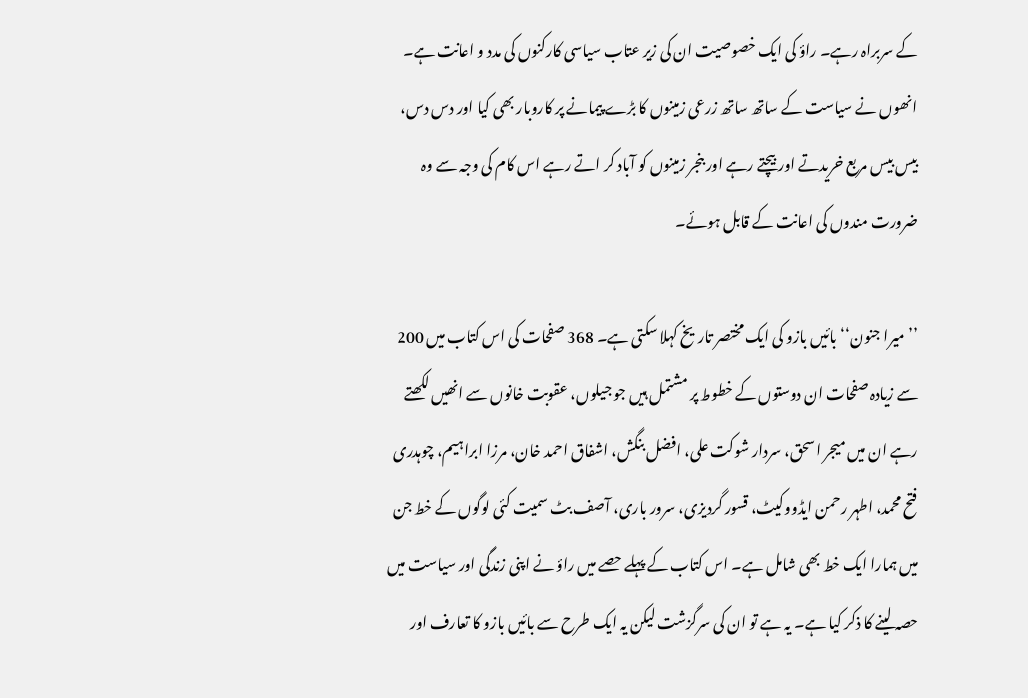کے سربراہ رہے۔ راؤ کی ایک خصوصیت ان کی زیر عتاب سیاسی کارکنوں کی مدد و اعانت ہے۔ انھوں نے سیاست کے ساتھ ساتھ زرعی زمینوں کا بڑے پیمانے پر کاروبار بھی کیا اور دس دس، بیس بیس مربع خریدتے اور بیچتے رہے اور بنجر زمینوں کو آباد کر اتے رہے اس کام کی وجہ سے وہ ضرورت مندوں کی اعانت کے قابل ہوئے۔

’’میرا جنون‘‘ بائیں بازو کی ایک مختصر تاریخ کہلا سکتی ہے۔ 368 صفحات کی اس کتاب میں 200 سے زیادہ صفحات ان دوستوں کے خطوط پر مشتمل ہیں جو جیلوں، عقوبت خانوں سے انھیں لکھتے رہے ان میں میجر اسحق، سردار شوکت علی، افضل بنگش، اشفاق احمد خان، مرزا ابراہیم، چوہدری فتح محمد، اطہر رحمن ایڈووکیٹ، قسور گردیزی، سرور باری، آصف بٹ سمیت کئی لوگوں کے خط جن میں ہمارا ایک خط بھی شامل ہے۔ اس کتاب کے پہلے حصے میں راؤ نے اپنی زندگی اور سیاست میں حصہ لینے کا ذکر کیا ہے۔ یہ ہے تو ان کی سرگزشت لیکن یہ ایک طرح سے بائیں بازو کا تعارف اور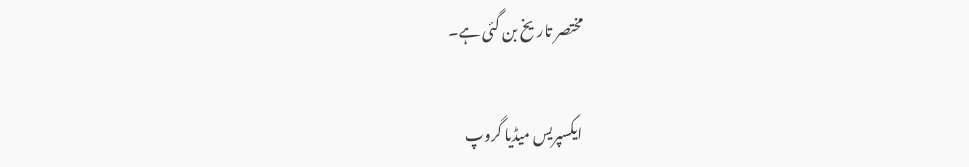مختصر تاریخ بن گئی ہے۔

ایکسپریس میڈیا گروپ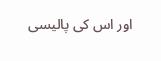اور اس کی پالیسی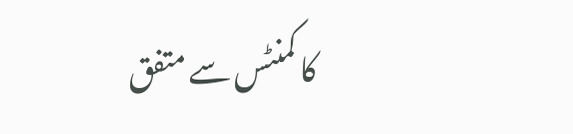کا کمنٹس سے متفق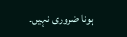ہونا ضروری نہیں۔